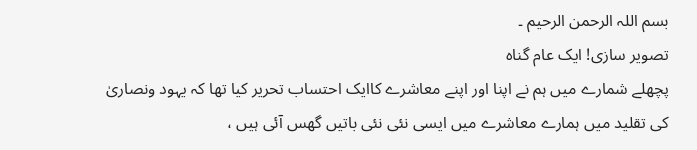بسم اللہ الرحمن الرحیم ۔
تصویر سازی! ایک عام گناہ
پچھلے شمارے میں ہم نے اپنا اور اپنے معاشرے کاایک احتساب تحریر کیا تھا کہ یہود ونصاریٰ کی تقلید میں ہمارے معاشرے میں ایسی نئی نئی باتیں گھس آئی ہیں ،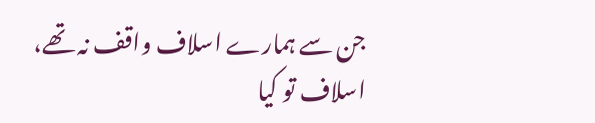جن سے ہمارے اسلاف واقف نہ تھے، اسلاف تو کیا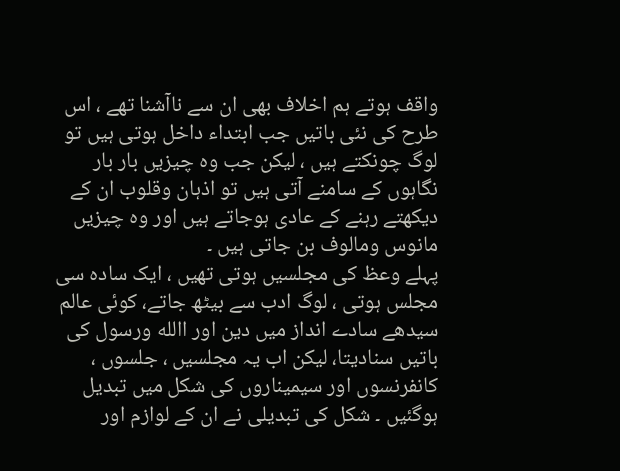واقف ہوتے ہم اخلاف بھی ان سے ناآشنا تھے ، اس طرح کی نئی باتیں جب ابتداء داخل ہوتی ہیں تو لوگ چونکتے ہیں ، لیکن جب وہ چیزیں بار بار نگاہوں کے سامنے آتی ہیں تو اذہان وقلوب ان کے دیکھتے رہنے کے عادی ہوجاتے ہیں اور وہ چیزیں مانوس ومالوف بن جاتی ہیں ۔
پہلے وعظ کی مجلسیں ہوتی تھیں ، ایک سادہ سی مجلس ہوتی ، لوگ ادب سے بیٹھ جاتے، کوئی عالم سیدھے سادے انداز میں دین اور االله ورسول کی باتیں سنادیتا، لیکن اب یہ مجلسیں ، جلسوں ، کانفرنسوں اور سیمیناروں کی شکل میں تبدیل ہوگئیں ۔ شکل کی تبدیلی نے ان کے لوازم اور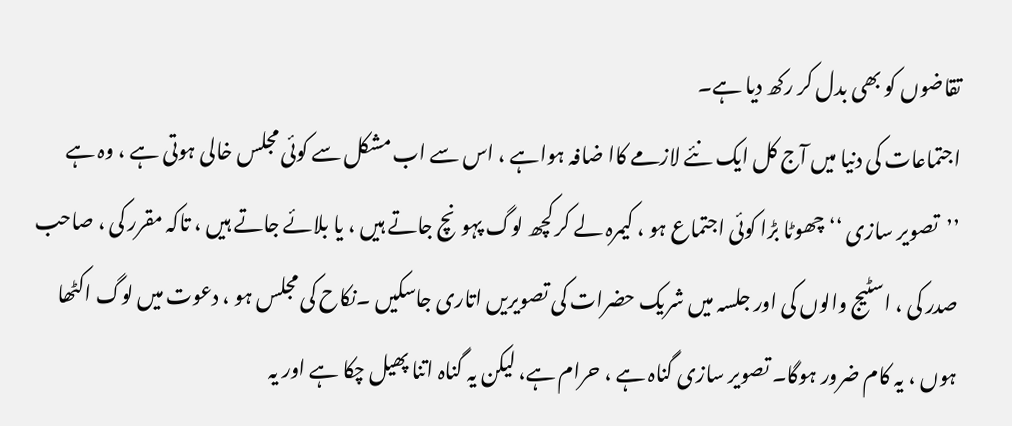تقاضوں کو بھی بدل کر رکھ دیا ہے۔
اجتماعات کی دنیا میں آج کل ایک نئے لازمے کاا ضافہ ہواہے ، اس سے اب مشکل سے کوئی مجلس خالی ہوتی ہے ، وہ ہے ’’تصویر سازی ‘‘ چھوٹا بڑا کوئی اجتماع ہو ، کیمرہ لے کر کچھ لوگ پہونچ جاتے ہیں ، یا بلائے جاتے ہیں ، تاکہ مقرر کی ، صاحب صدر کی ، اسٹیج والوں کی اور جلسہ میں شریک حضرات کی تصویریں اتاری جاسکیں ۔نکاح کی مجلس ہو ، دعوت میں لوگ اکٹھا ہوں ، یہ کام ضرور ہوگا۔ تصویر سازی گناہ ہے ، حرام ہے، لیکن یہ گناہ اتنا پھیل چکا ہے اور یہ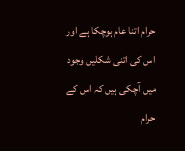حرام اتنا عام ہوچکا ہے اور اس کی اتنی شکلیں وجود میں آچکی ہیں کہ اس کے حرام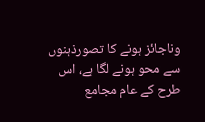وناجائز ہونے کا تصورذہنوں سے محو ہونے لگا ہے، اس طرح کے عام مجامع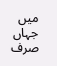میں جہاں صرف